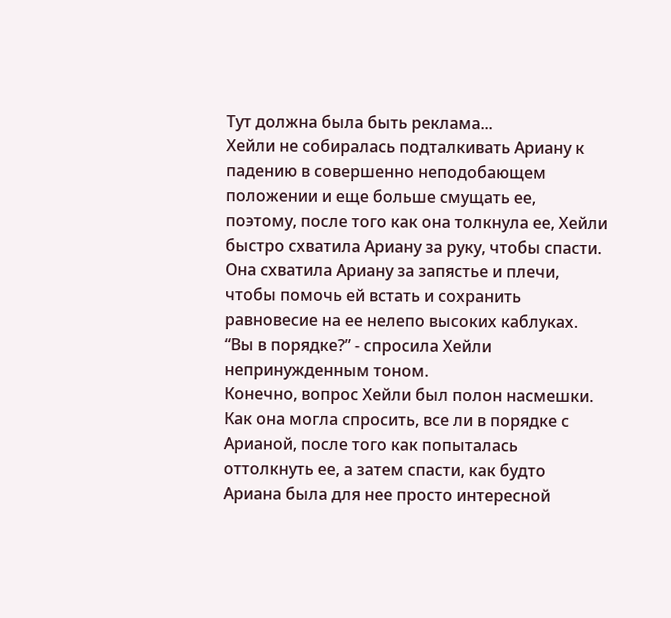Тут должна была быть реклама...
Хейли не собиралась подталкивать Ариану к падению в совершенно неподобающем положении и еще больше смущать ее, поэтому, после того как она толкнула ее, Хейли быстро схватила Ариану за руку, чтобы спасти.
Она схватила Ариану за запястье и плечи, чтобы помочь ей встать и сохранить равновесие на ее нелепо высоких каблуках.
“Вы в порядке?” - спросила Хейли непринужденным тоном.
Конечно, вопрос Хейли был полон насмешки. Как она могла спросить, все ли в порядке с Арианой, после того как попыталась оттолкнуть ее, а затем спасти, как будто Ариана была для нее просто интересной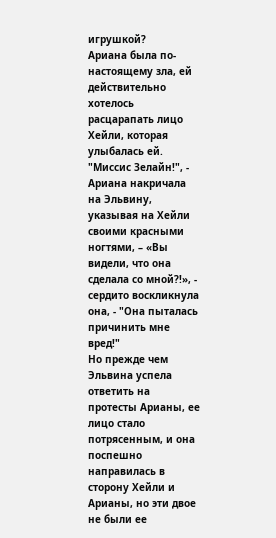игрушкой?
Ариана была по-настоящему зла, ей действительно хотелось расцарапать лицо Хейли, которая улыбалась ей.
"Миссис Зелайн!", - Ариана накричала на Эльвину, указывая на Хейли своими красными ногтями, – «Вы видели, что она сделала со мной?!», - сердито воскликнула она, - "Она пыталась причинить мне вред!"
Но прежде чем Эльвина успела ответить на протесты Арианы, ее лицо стало потрясенным, и она поспешно направилась в сторону Хейли и Арианы, но эти двое не были ее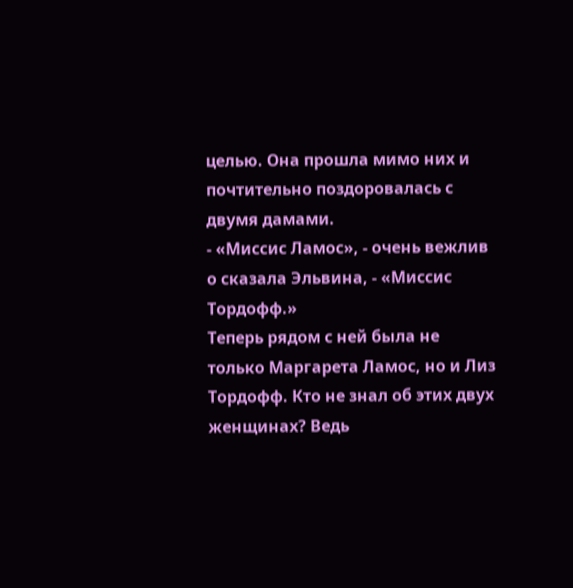целью. Она прошла мимо них и почтительно поздоровалась с двумя дамами.
- «Миссис Ламос», - очень вежлив о сказала Эльвина, - «Миссис Тордофф.»
Теперь рядом с ней была не только Маргарета Ламос, но и Лиз Тордофф. Кто не знал об этих двух женщинах? Ведь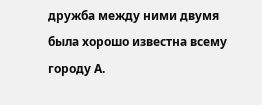дружба между ними двумя была хорошо известна всему городу А.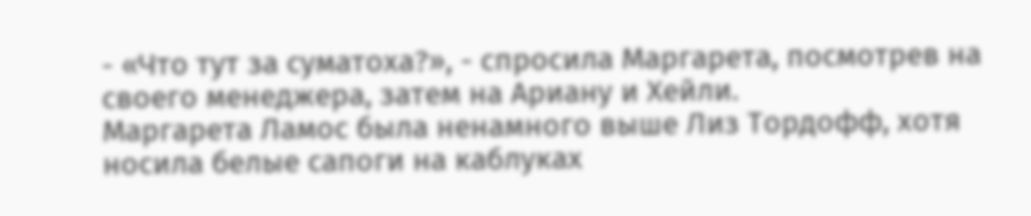- «Что тут за суматоха?», - спросила Маргарета, посмотрев на своего менеджера, затем на Ариану и Хейли.
Маргарета Ламос была ненамного выше Лиз Тордофф, хотя носила белые сапоги на каблуках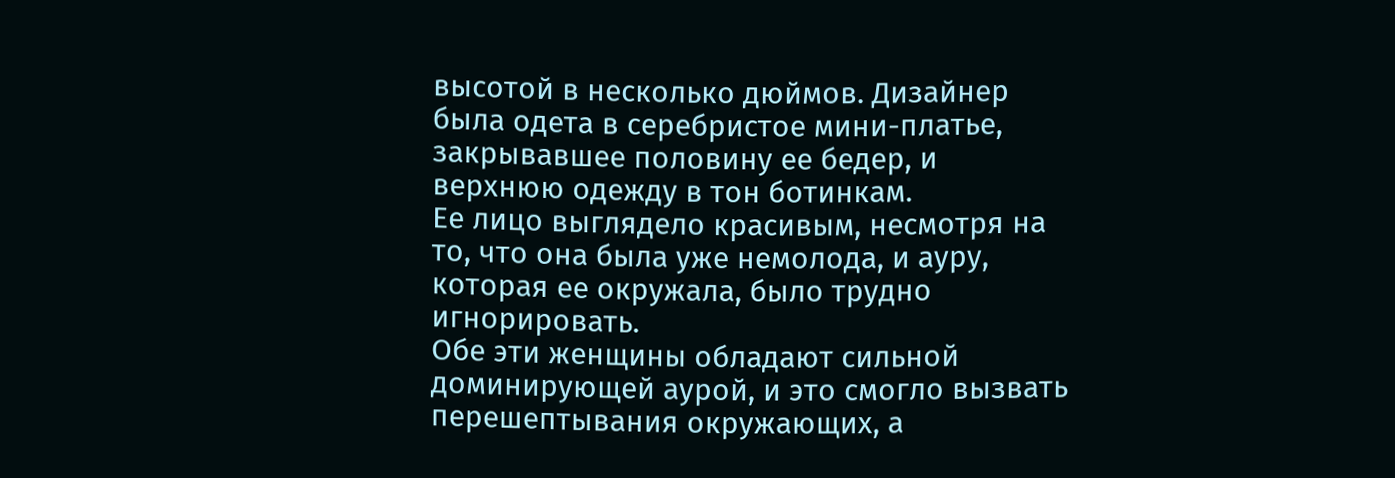высотой в несколько дюймов. Дизайнер была одета в серебристое мини-платье, закрывавшее половину ее бедер, и верхнюю одежду в тон ботинкам.
Ее лицо выглядело красивым, несмотря на то, что она была уже немолода, и ауру, которая ее окружала, было трудно игнорировать.
Обе эти женщины обладают сильной доминирующей аурой, и это смогло вызвать перешептывания окружающих, а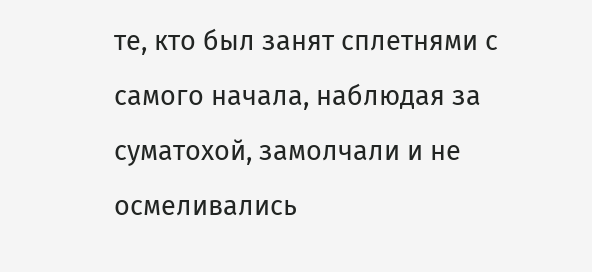те, кто был занят сплетнями с самого начала, наблюдая за суматохой, замолчали и не осмеливались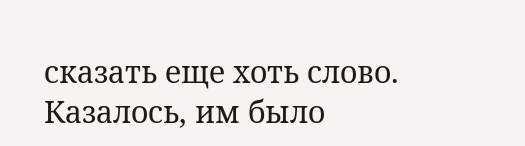сказать еще хоть слово. Казалось, им было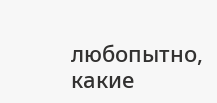любопытно, какие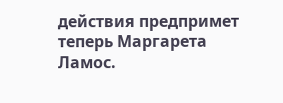действия предпримет теперь Маргарета Ламос.